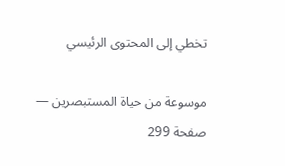تخطي إلى المحتوى الرئيسي

موسوعة من حياة المستبصرين — صفحة 299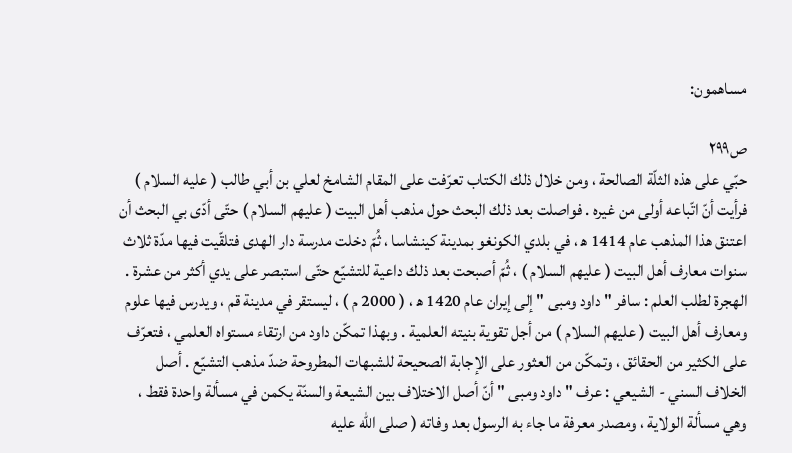مساهمون:

ص٢٩٩
حبّي على هذه الثلّة الصالحة ، ومن خلال ذلك الكتاب تعرّفت على المقام الشامخ لعلي بن أبي طالب ( عليه السلام ) فرأيت أنّ اتّباعه أولى من غيره . فواصلت بعد ذلك البحث حول مذهب أهل البيت ( عليهم السلام ) حتّى أدّى بي البحث أن اعتنق هذا المذهب عام 1414 ه‍ ، في بلدي الكونغو بمدينة كينشاسا ، ثُمّ دخلت مدرسة دار الهدى فتلقّيت فيها مدّة ثلاث سنوات معارف أهل البيت ( عليهم السلام ) ، ثُمّ أصبحت بعد ذلك داعية للتشيّع حتّى استبصر على يدي أكثر من عشرة . الهجرة لطلب العلم : سافر " داود ومبى " إلى إيران عام 1420 ه‍ ، ( 2000 م ) ، ليستقر في مدينة قم ، ويدرس فيها علوم ومعارف أهل البيت ( عليهم السلام ) من أجل تقوية بنيته العلمية . وبهذا تمكّن داود من ارتقاء مستواه العلمي ، فتعرّف على الكثير من الحقائق ، وتمكّن من العثور على الإجابة الصحيحة للشبهات المطروحة ضدّ مذهب التشيّع . أصل الخلاف السني - الشيعي : عرف " داود ومبى " أنّ أصل الاختلاف بين الشيعة والسنّة يكمن في مسألة واحدة فقط ، وهي مسألة الولاية ، ومصدر معرفة ما جاء به الرسول بعد وفاته ( صلى الله عليه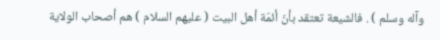وآله وسلم ) . فالشيعة تعتقد بأنّ أئمّة أهل البيت ( عليهم السلام ) هم أصحاب الولاية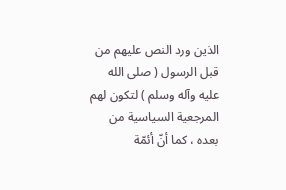الذين ورد النص عليهم من قبل الرسول ( صلى الله عليه وآله وسلم ) لتكون لهم المرجعية السياسية من بعده ، كما أنّ أئمّة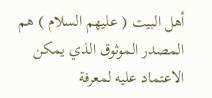أهل البيت ( عليهم السلام ) هم المصدر الموثوق الذي يمكن الاعتماد عليه لمعرفة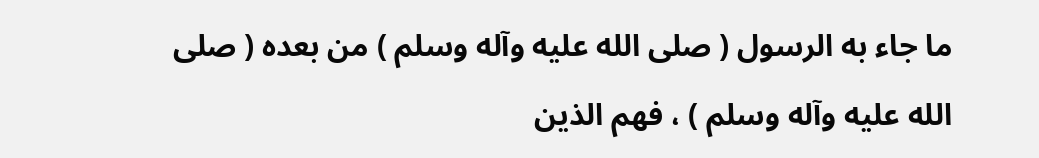ما جاء به الرسول ( صلى الله عليه وآله وسلم ) من بعده ( صلى الله عليه وآله وسلم ) ، فهم الذين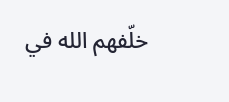خلّفهم الله في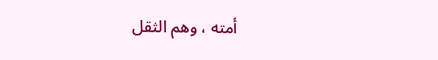أمته ، وهم الثقل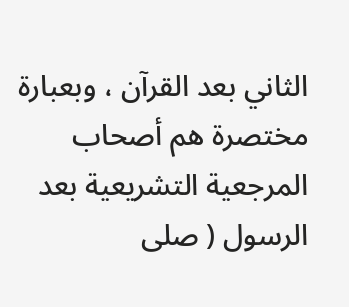الثاني بعد القرآن ، وبعبارة مختصرة هم أصحاب المرجعية التشريعية بعد الرسول ( صلى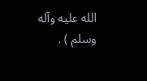الله عليه وآله وسلم ) .